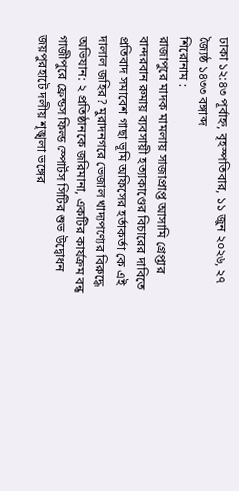ঢাকা ১২:৪৩ পূর্বাহ্ন, বৃহস্পতিবার, ১১ জুন ২০২৬, ২৭ জ্যৈষ্ঠ ১৪৩৩ বঙ্গাব্দ
শিরোনাম :
রাজাপুরে মাদক মামলায় সাজাপ্রাপ্ত আসামি গ্রেপ্তার বান্দরবান রুমায় ব্যবসায়ী হত্যাকাণ্ডের বিচারের দাবিতে প্রতিবাদ সমাবেশ গাছা ভূমি অফিসের হর্তাকর্তা কে এই দালাল জহির? মুরাদনগরে ভেজাল খাদ্যপণ্যের বিরুদ্ধে অভিযান: ২ প্রতিষ্ঠানকে জরিমানা, একটির কার্যক্রম বন্ধ গাজীপুরে ফ্রেন্ডস ফিল্ড স্পোর্টস সিটির শুভ উদ্বোধন জয়পুরহাটে দলীয় শৃঙ্খলা ভঙ্গের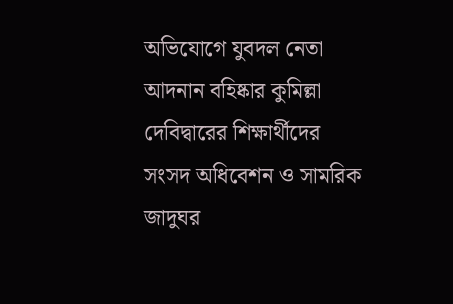অভিযোগে যুবদল নেতা আদনান বহিষ্কার কুমিল্লা দেবিদ্বারের শিক্ষার্থীদের সংসদ অধিবেশন ও সামরিক জাদুঘর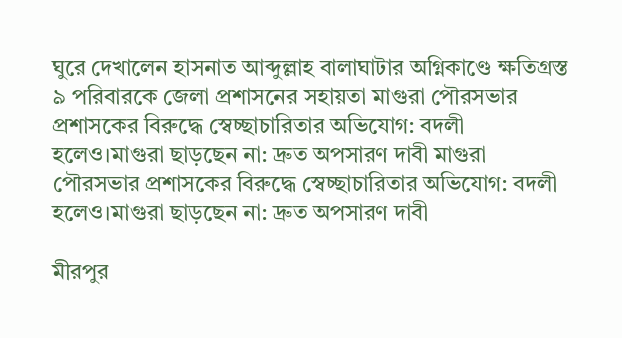ঘুরে দেখালেন হাসনাত আব্দুল্লাহ বালাঘাটার অগ্নিকাণ্ডে ক্ষতিগ্রস্ত ৯ পরিবারকে জেলা প্রশাসনের সহায়তা মাগুরা পৌরসভার প্রশাসকের বিরুদ্ধে স্বেচ্ছাচারিতার অভিযোগ: বদলী হলেও।মাগুরা ছাড়ছেন না: দ্রুত অপসারণ দাবী মাগুরা পৌরসভার প্রশাসকের বিরুদ্ধে স্বেচ্ছাচারিতার অভিযোগ: বদলী হলেও।মাগুরা ছাড়ছেন না: দ্রুত অপসারণ দাবী

মীরপুর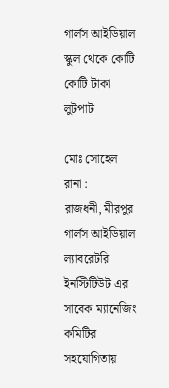গার্লস আইডিয়াল স্কুল থেকে কোটি কোটি টাকা লুটপাট

মোঃ সোহেল রানা :
রাজধনী, মীরপুর গার্লস আইডিয়াল ল্যাবরেটরি ইনস্টিটিউট এর সাবেক ম্যানেজিং কমিটির সহযোগিতায়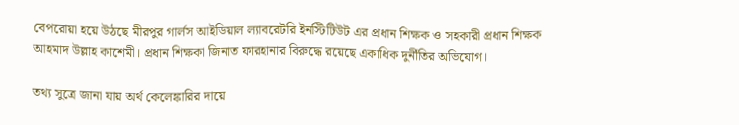বেপরোয়া হয়ে উঠছে মীরপুর গার্লস আইডিয়াল ল্যাবরেটরি ইনস্টিটিউট এর প্রধান শিক্ষক ও সহকারী প্রধান শিক্ষক আহমাদ উল্লাহ কাশেমী। প্রধান শিক্ষকা জিনাত ফারহানার বিরুদ্ধে রয়েছে একাধিক দুর্নীতির অভিযোগ।

তথ্য সুত্রে জানা যায় অর্থ কেলেঙ্কারির দায়ে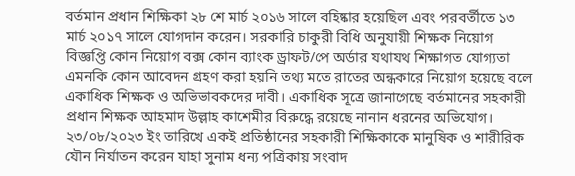বর্তমান প্রধান শিক্ষিকা ২৮ শে মার্চ ২০১৬ সালে বহিষ্কার হয়েছিল এবং পরবর্তীতে ১৩ মার্চ ২০১৭ সালে যোগদান করেন। সরকারি চাকুরী বিধি অনুযায়ী শিক্ষক নিয়োগ বিজ্ঞপ্তি কোন নিয়োগ বক্স কোন ব্যাংক ড্রাফট/পে অর্ডার যথাযথ শিক্ষাগত যোগ্যতা এমনকি কোন আবেদন গ্রহণ করা হয়নি তথ্য মতে রাতের অন্ধকারে নিয়োগ হয়েছে বলে একাধিক শিক্ষক ও অভিভাবকদের দাবী। একাধিক সূত্রে জানাগেছে বর্তমানের সহকারী প্রধান শিক্ষক আহমাদ উল্লাহ কাশেমীর বিরুদ্ধে রয়েছে নানান ধরনের অভিযোগ। ২৩/০৮/২০২৩ ইং তারিখে একই প্রতিষ্ঠানের সহকারী শিক্ষিকাকে মানুষিক ও শারীরিক যৌন নির্যাতন করেন যাহা সুনাম ধন্য পত্রিকায় সংবাদ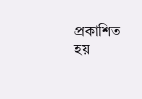প্রকাশিত হয়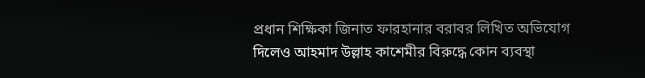প্রধান শিক্ষিকা জিনাত ফারহানার বরাবর লিখিত অভিযোগ দিলেও আহমাদ উল্লাহ কাশেমীর বিরুদ্ধে কোন ব্যবস্থা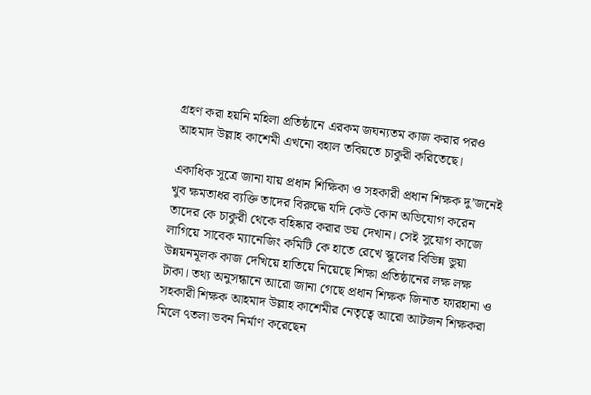গ্রহণ করা হয়নি মহিলা প্রতিষ্ঠানে এরকম জঘন্যতম কাজ করার পরও আহমাদ উল্লাহ কাশেমী এখনো বহাল তবিয়তে চাকুরী করিতেছে।

একাধিক সূত্রে জানা যায় প্রধান শিক্ষিকা ও সহকারী প্রধান শিক্ষক দু’জনেই খুব ক্ষমতাধর ব্যক্তি তাদের বিরুদ্ধে যদি কেউ কোন অভিযোগ করেন তাদের কে চাকুরী থেকে বহিষ্কার করার ভয় দেখান। সেই সুযোগ কাজে লাগিয়ে সাবেক ম্যানেজিং কমিটি কে হাতে রেখে স্কুলের বিভিন্ন ভুয়া উন্নয়নমূলক কাজ দেখিয়ে হাতিয়ে নিয়েছে শিক্ষা প্রতিষ্ঠানের লক্ষ লক্ষ টাকা। তথ্য অনুসন্ধানে আরো জানা গেছে প্রধান শিক্ষক জিনাত ফারহানা ও সহকারী শিক্ষক আহমাদ উল্লাহ কাশেমীর নেতৃত্বে আরো আটজন শিক্ষকরা মিলে ৭তলা ভবন নির্মাণ করেছেন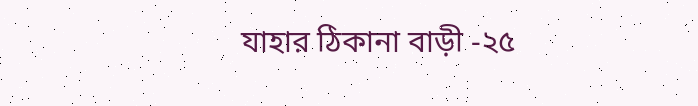যাহার ঠিকানা বাড়ী -২৫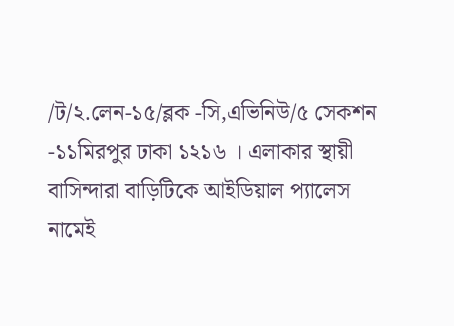/ট/২.লেন-১৫/ব্লক -সি,এভিনিউ/৫ সেকশন -১১মিরপুর ঢাকা ১২১৬ । এলাকার স্থায়ী বাসিন্দারা বাড়িটিকে আইডিয়াল প্যালেস নামেই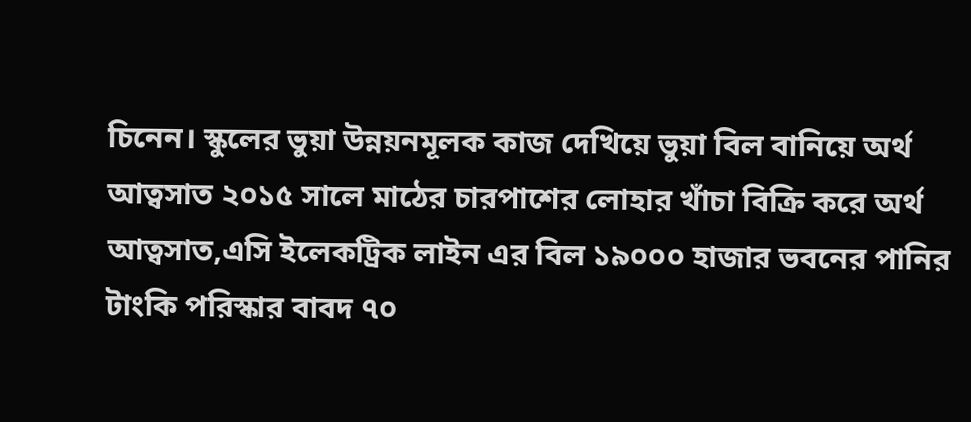চিনেন। স্কুলের ভুয়া উন্নয়নমূলক কাজ দেখিয়ে ভুয়া বিল বানিয়ে অর্থ আত্বসাত ২০১৫ সালে মাঠের চারপাশের লোহার খাঁচা বিক্রি করে অর্থ আত্বসাত,এসি ইলেকট্রিক লাইন এর বিল ১৯০০০ হাজার ভবনের পানির টাংকি পরিস্কার বাবদ ৭০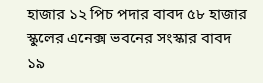হাজার ১২ পিচ পদার বাবদ ৫৮ হাজার স্কুলের এনেক্স ভবনের সংস্কার বাবদ ১৯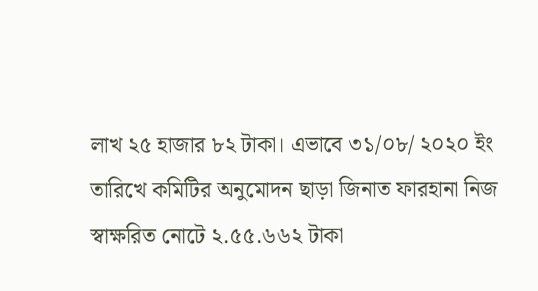লাখ ২৫ হাজার ৮২ টাকা। এভাবে ৩১/০৮/ ২০২০ ইং তারিখে কমিটির অনুমোদন ছাড়া জিনাত ফারহানা নিজ স্বাক্ষরিত নোটে ২.৫৫.৬৬২ টাকা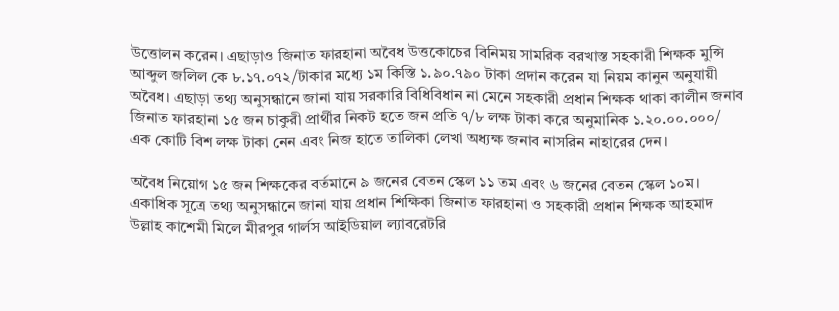উত্তোলন করেন। এছাড়াও জিনাত ফারহানা অবৈধ উত্তকোচের বিনিময় সামরিক বরখাস্ত সহকারী শিক্ষক মুন্সি আব্দুল জলিল কে ৮.১৭.০৭২/টাকার মধ্যে ১ম কিস্তি ১.৯০.৭৯০ টাকা প্রদান করেন যা নিয়ম কানুন অনুযায়ী অবৈধ। এছাড়া তথ্য অনুসন্ধানে জানা যায় সরকারি বিধিবিধান না মেনে সহকারী প্রধান শিক্ষক থাকা কালীন জনাব জিনাত ফারহানা ১৫ জন চাকুরী প্রার্থীর নিকট হতে জন প্রতি ৭/৮ লক্ষ টাকা করে অনুমানিক ১.২০.০০.০০০/ এক কোটি বিশ লক্ষ টাকা নেন এবং নিজ হাতে তালিকা লেখা অধ্যক্ষ জনাব নাসরিন নাহারের দেন।

অবৈধ নিয়োগ ১৫ জন শিক্ষকের বর্তমানে ৯ জনের বেতন স্কেল ১১ তম এবং ৬ জনের বেতন স্কেল ১০ম। একাধিক সূত্রে তথ্য অনুসন্ধানে জানা যায় প্রধান শিক্ষিকা জিনাত ফারহানা ও সহকারী প্রধান শিক্ষক আহমাদ উল্লাহ কাশেমী মিলে মীরপুর গার্লস আইডিয়াল ল্যাবরেটরি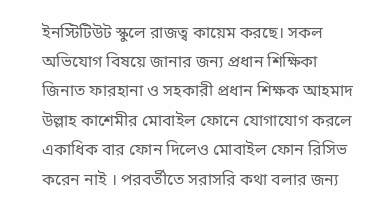ইনস্টিটিউট স্কুলে রাজত্ব কায়েম করছে। সকল অভিযোগ বিষয়ে জানার জন্য প্রধান শিক্ষিকা জিনাত ফারহানা ও সহকারী প্রধান শিক্ষক আহমাদ উল্লাহ কাশেমীর মোবাইল ফোনে যোগাযোগ করলে একাধিক বার ফোন দিলেও মোবাইল ফোন রিসিভ করেন নাই । পরবর্তীতে সরাসরি কথা বলার জন্য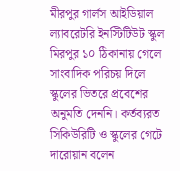মীরপুর গার্লস আইডিয়াল ল্যাবরেটরি ইনস্টিটিউট স্কুল মিরপুর ১০ ঠিকানায় গেলে সাংবাদিক পরিচয় দিলে স্কুলের ভিতরে প্রবেশের অনুমতি দেননি। কর্তব্যরত সিকিউরিটি ও স্কুলের গেটে দারোয়ান বলেন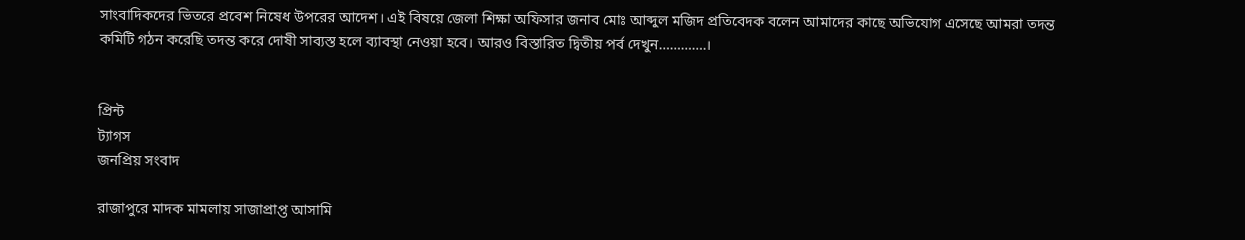সাংবাদিকদের ভিতরে প্রবেশ নিষেধ উপরের আদেশ। এই বিষয়ে জেলা শিক্ষা অফিসার জনাব মোঃ আব্দুল মজিদ প্রতিবেদক বলেন আমাদের কাছে অভিযোগ এসেছে আমরা তদন্ত কমিটি গঠন করেছি তদন্ত করে দোষী সাব্যস্ত হলে ব্যাবস্থা নেওয়া হবে। আরও বিস্তারিত দ্বিতীয় পর্ব দেখুন………….।


প্রিন্ট
ট্যাগস
জনপ্রিয় সংবাদ

রাজাপুরে মাদক মামলায় সাজাপ্রাপ্ত আসামি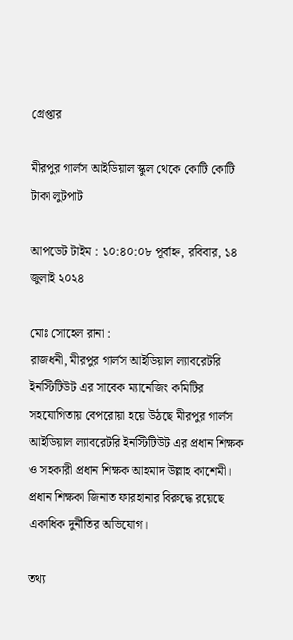গ্রেপ্তার

মীরপুর গার্লস আইডিয়াল স্কুল থেকে কোটি কোটি টাকা লুটপাট

আপডেট টাইম : ১০:৪০:০৮ পূর্বাহ্ন, রবিবার, ১৪ জুলাই ২০২৪

মোঃ সোহেল রানা :
রাজধনী, মীরপুর গার্লস আইডিয়াল ল্যাবরেটরি ইনস্টিটিউট এর সাবেক ম্যানেজিং কমিটির সহযোগিতায় বেপরোয়া হয়ে উঠছে মীরপুর গার্লস আইডিয়াল ল্যাবরেটরি ইনস্টিটিউট এর প্রধান শিক্ষক ও সহকারী প্রধান শিক্ষক আহমাদ উল্লাহ কাশেমী। প্রধান শিক্ষকা জিনাত ফারহানার বিরুদ্ধে রয়েছে একাধিক দুর্নীতির অভিযোগ।

তথ্য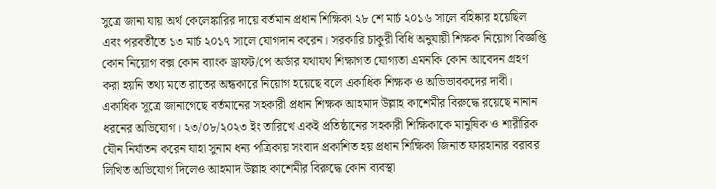সুত্রে জানা যায় অর্থ কেলেঙ্কারির দায়ে বর্তমান প্রধান শিক্ষিকা ২৮ শে মার্চ ২০১৬ সালে বহিষ্কার হয়েছিল এবং পরবর্তীতে ১৩ মার্চ ২০১৭ সালে যোগদান করেন। সরকারি চাকুরী বিধি অনুযায়ী শিক্ষক নিয়োগ বিজ্ঞপ্তি কোন নিয়োগ বক্স কোন ব্যাংক ড্রাফট/পে অর্ডার যথাযথ শিক্ষাগত যোগ্যতা এমনকি কোন আবেদন গ্রহণ করা হয়নি তথ্য মতে রাতের অন্ধকারে নিয়োগ হয়েছে বলে একাধিক শিক্ষক ও অভিভাবকদের দাবী। একাধিক সূত্রে জানাগেছে বর্তমানের সহকারী প্রধান শিক্ষক আহমাদ উল্লাহ কাশেমীর বিরুদ্ধে রয়েছে নানান ধরনের অভিযোগ। ২৩/০৮/২০২৩ ইং তারিখে একই প্রতিষ্ঠানের সহকারী শিক্ষিকাকে মানুষিক ও শারীরিক যৌন নির্যাতন করেন যাহা সুনাম ধন্য পত্রিকায় সংবাদ প্রকাশিত হয় প্রধান শিক্ষিকা জিনাত ফারহানার বরাবর লিখিত অভিযোগ দিলেও আহমাদ উল্লাহ কাশেমীর বিরুদ্ধে কোন ব্যবস্থা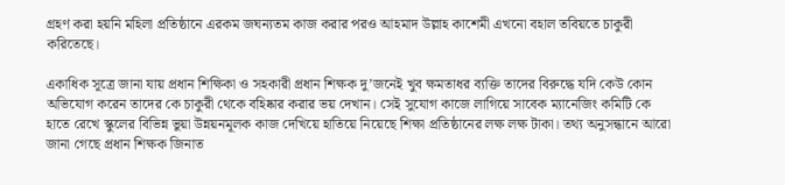গ্রহণ করা হয়নি মহিলা প্রতিষ্ঠানে এরকম জঘন্যতম কাজ করার পরও আহমাদ উল্লাহ কাশেমী এখনো বহাল তবিয়তে চাকুরী করিতেছে।

একাধিক সূত্রে জানা যায় প্রধান শিক্ষিকা ও সহকারী প্রধান শিক্ষক দু’জনেই খুব ক্ষমতাধর ব্যক্তি তাদের বিরুদ্ধে যদি কেউ কোন অভিযোগ করেন তাদের কে চাকুরী থেকে বহিষ্কার করার ভয় দেখান। সেই সুযোগ কাজে লাগিয়ে সাবেক ম্যানেজিং কমিটি কে হাতে রেখে স্কুলের বিভিন্ন ভুয়া উন্নয়নমূলক কাজ দেখিয়ে হাতিয়ে নিয়েছে শিক্ষা প্রতিষ্ঠানের লক্ষ লক্ষ টাকা। তথ্য অনুসন্ধানে আরো জানা গেছে প্রধান শিক্ষক জিনাত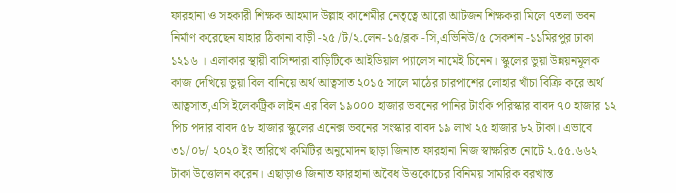ফারহানা ও সহকারী শিক্ষক আহমাদ উল্লাহ কাশেমীর নেতৃত্বে আরো আটজন শিক্ষকরা মিলে ৭তলা ভবন নির্মাণ করেছেন যাহার ঠিকানা বাড়ী -২৫ /ট/২.লেন-১৫/ব্লক -সি,এভিনিউ/৫ সেকশন -১১মিরপুর ঢাকা ১২১৬ । এলাকার স্থায়ী বাসিন্দারা বাড়িটিকে আইডিয়াল প্যালেস নামেই চিনেন। স্কুলের ভুয়া উন্নয়নমূলক কাজ দেখিয়ে ভুয়া বিল বানিয়ে অর্থ আত্বসাত ২০১৫ সালে মাঠের চারপাশের লোহার খাঁচা বিক্রি করে অর্থ আত্বসাত,এসি ইলেকট্রিক লাইন এর বিল ১৯০০০ হাজার ভবনের পানির টাংকি পরিস্কার বাবদ ৭০ হাজার ১২ পিচ পদার বাবদ ৫৮ হাজার স্কুলের এনেক্স ভবনের সংস্কার বাবদ ১৯ লাখ ২৫ হাজার ৮২ টাকা। এভাবে ৩১/০৮/ ২০২০ ইং তারিখে কমিটির অনুমোদন ছাড়া জিনাত ফারহানা নিজ স্বাক্ষরিত নোটে ২.৫৫.৬৬২ টাকা উত্তোলন করেন। এছাড়াও জিনাত ফারহানা অবৈধ উত্তকোচের বিনিময় সামরিক বরখাস্ত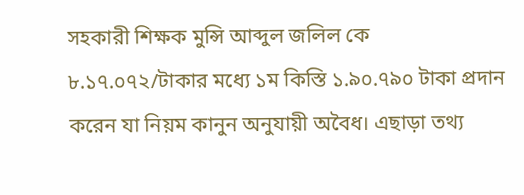সহকারী শিক্ষক মুন্সি আব্দুল জলিল কে ৮.১৭.০৭২/টাকার মধ্যে ১ম কিস্তি ১.৯০.৭৯০ টাকা প্রদান করেন যা নিয়ম কানুন অনুযায়ী অবৈধ। এছাড়া তথ্য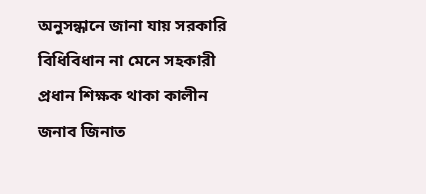অনুসন্ধানে জানা যায় সরকারি বিধিবিধান না মেনে সহকারী প্রধান শিক্ষক থাকা কালীন জনাব জিনাত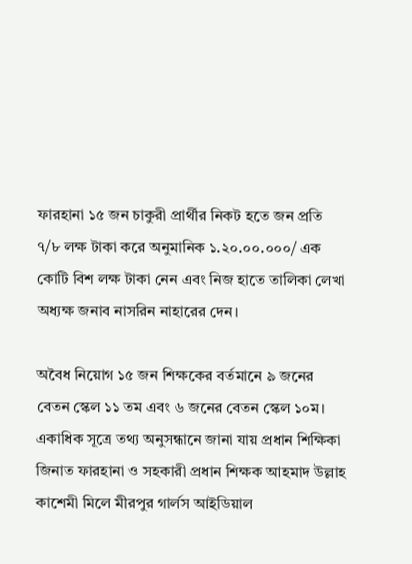ফারহানা ১৫ জন চাকুরী প্রার্থীর নিকট হতে জন প্রতি ৭/৮ লক্ষ টাকা করে অনুমানিক ১.২০.০০.০০০/ এক কোটি বিশ লক্ষ টাকা নেন এবং নিজ হাতে তালিকা লেখা অধ্যক্ষ জনাব নাসরিন নাহারের দেন।

অবৈধ নিয়োগ ১৫ জন শিক্ষকের বর্তমানে ৯ জনের বেতন স্কেল ১১ তম এবং ৬ জনের বেতন স্কেল ১০ম। একাধিক সূত্রে তথ্য অনুসন্ধানে জানা যায় প্রধান শিক্ষিকা জিনাত ফারহানা ও সহকারী প্রধান শিক্ষক আহমাদ উল্লাহ কাশেমী মিলে মীরপুর গার্লস আইডিয়াল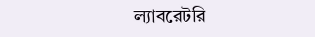ল্যাবরেটরি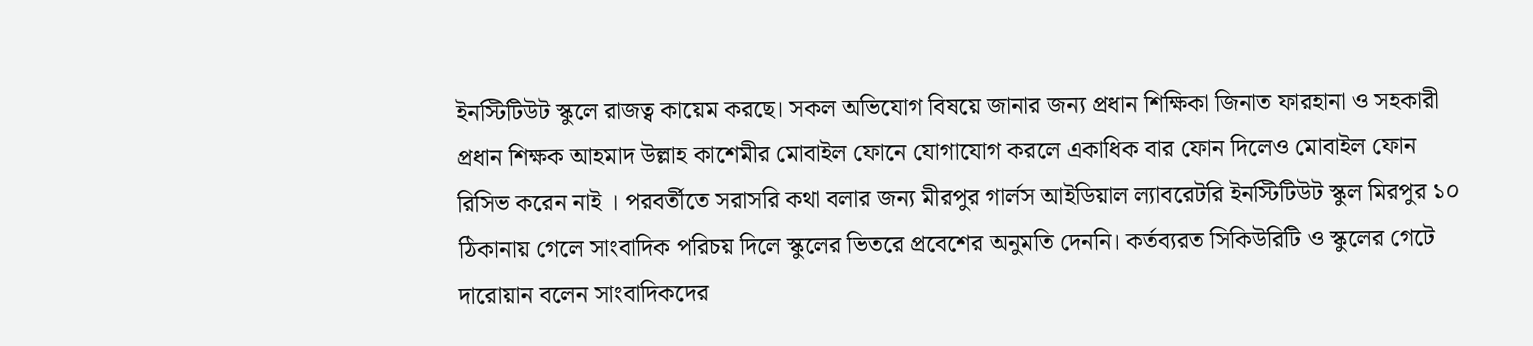ইনস্টিটিউট স্কুলে রাজত্ব কায়েম করছে। সকল অভিযোগ বিষয়ে জানার জন্য প্রধান শিক্ষিকা জিনাত ফারহানা ও সহকারী প্রধান শিক্ষক আহমাদ উল্লাহ কাশেমীর মোবাইল ফোনে যোগাযোগ করলে একাধিক বার ফোন দিলেও মোবাইল ফোন রিসিভ করেন নাই । পরবর্তীতে সরাসরি কথা বলার জন্য মীরপুর গার্লস আইডিয়াল ল্যাবরেটরি ইনস্টিটিউট স্কুল মিরপুর ১০ ঠিকানায় গেলে সাংবাদিক পরিচয় দিলে স্কুলের ভিতরে প্রবেশের অনুমতি দেননি। কর্তব্যরত সিকিউরিটি ও স্কুলের গেটে দারোয়ান বলেন সাংবাদিকদের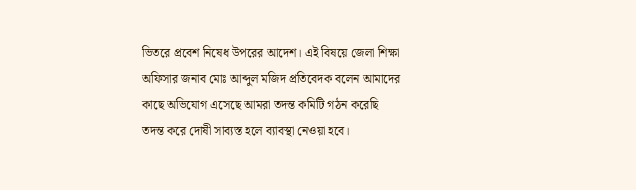ভিতরে প্রবেশ নিষেধ উপরের আদেশ। এই বিষয়ে জেলা শিক্ষা অফিসার জনাব মোঃ আব্দুল মজিদ প্রতিবেদক বলেন আমাদের কাছে অভিযোগ এসেছে আমরা তদন্ত কমিটি গঠন করেছি তদন্ত করে দোষী সাব্যস্ত হলে ব্যাবস্থা নেওয়া হবে।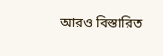আরও বিস্তারিত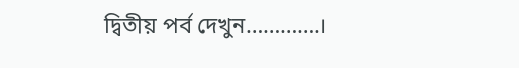দ্বিতীয় পর্ব দেখুন………….।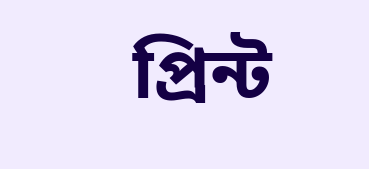প্রিন্ট